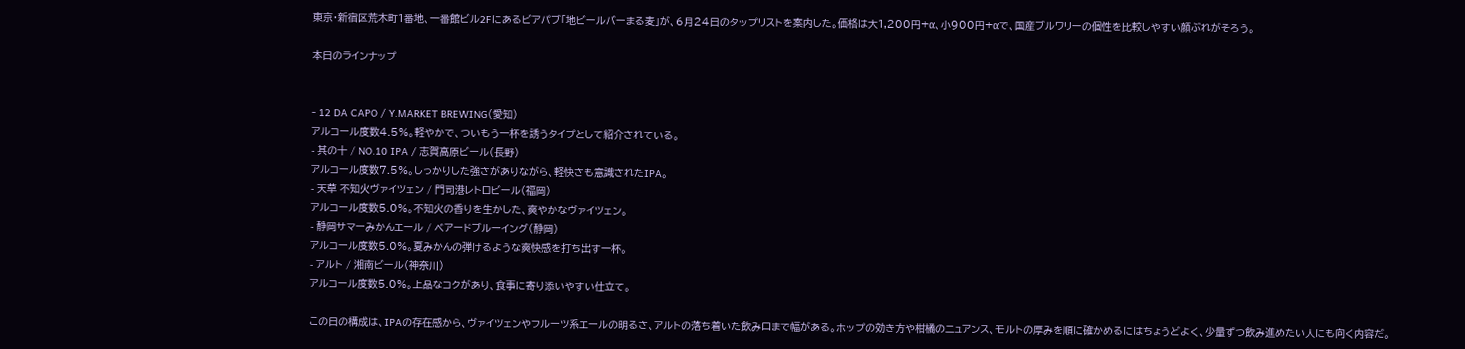東京・新宿区荒木町1番地、一番館ビル2Fにあるビアパブ「地ビールバーまる麦」が、6月24日のタップリストを案内した。価格は大1,200円+α、小900円+αで、国産ブルワリーの個性を比較しやすい顔ぶれがそろう。

本日のラインナップ


- 12 DA CAPO / Y.MARKET BREWING(愛知)
アルコール度数4.5%。軽やかで、ついもう一杯を誘うタイプとして紹介されている。
- 其の十 / NO.10 IPA / 志賀高原ビール(長野)
アルコール度数7.5%。しっかりした強さがありながら、軽快さも意識されたIPA。
- 天草 不知火ヴァイツェン / 門司港レトロビール(福岡)
アルコール度数5.0%。不知火の香りを生かした、爽やかなヴァイツェン。
- 静岡サマーみかんエール / ベアードブルーイング(静岡)
アルコール度数5.0%。夏みかんの弾けるような爽快感を打ち出す一杯。
- アルト / 湘南ビール(神奈川)
アルコール度数5.0%。上品なコクがあり、食事に寄り添いやすい仕立て。

この日の構成は、IPAの存在感から、ヴァイツェンやフルーツ系エールの明るさ、アルトの落ち着いた飲み口まで幅がある。ホップの効き方や柑橘のニュアンス、モルトの厚みを順に確かめるにはちょうどよく、少量ずつ飲み進めたい人にも向く内容だ。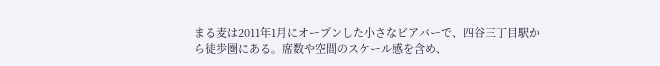まる麦は2011年1月にオープンした小さなビアバーで、四谷三丁目駅から徒歩圏にある。席数や空間のスケール感を含め、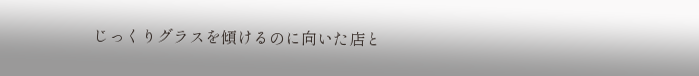じっくりグラスを傾けるのに向いた店と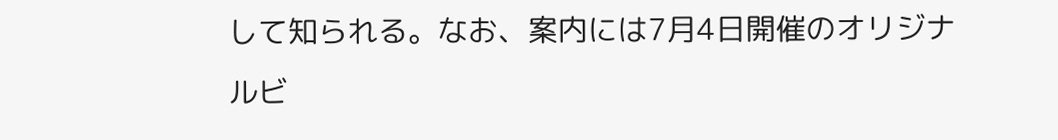して知られる。なお、案内には7月4日開催のオリジナルビ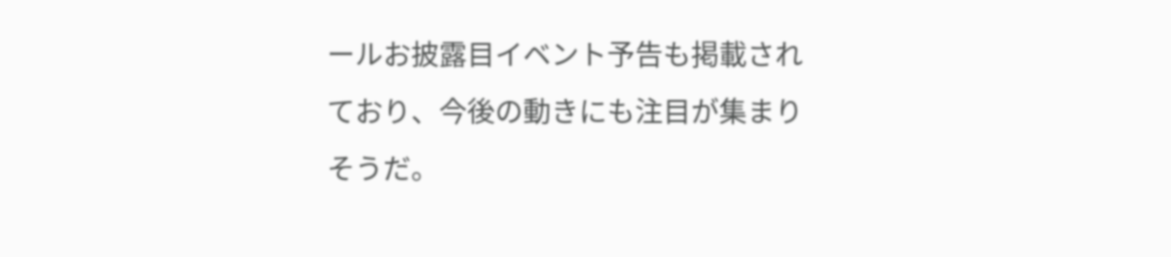ールお披露目イベント予告も掲載されており、今後の動きにも注目が集まりそうだ。